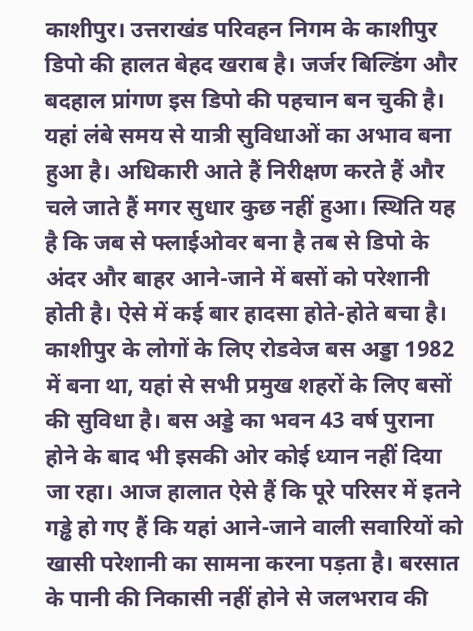काशीपुर। उत्तराखंड परिवहन निगम के काशीपुर डिपो की हालत बेहद खराब है। जर्जर बिल्डिंग और बदहाल प्रांगण इस डिपो की पहचान बन चुकी है। यहां लंबे समय से यात्री सुविधाओं का अभाव बना हुआ है। अधिकारी आते हैं निरीक्षण करते हैं और चले जाते हैं मगर सुधार कुछ नहीं हुआ। स्थिति यह है कि जब से फ्लाईओवर बना है तब से डिपो के अंदर और बाहर आने-जाने में बसों को परेशानी होती है। ऐसे में कई बार हादसा होते-होते बचा है।
काशीपुर के लोगों के लिए रोडवेज बस अड्डा 1982 में बना था, यहां से सभी प्रमुख शहरों के लिए बसों की सुविधा है। बस अड्डे का भवन 43 वर्ष पुराना होने के बाद भी इसकी ओर कोई ध्यान नहीं दिया जा रहा। आज हालात ऐसे हैं कि पूरे परिसर में इतने गड्ढे हो गए हैं कि यहां आने-जाने वाली सवारियों को खासी परेशानी का सामना करना पड़ता है। बरसात के पानी की निकासी नहीं होने से जलभराव की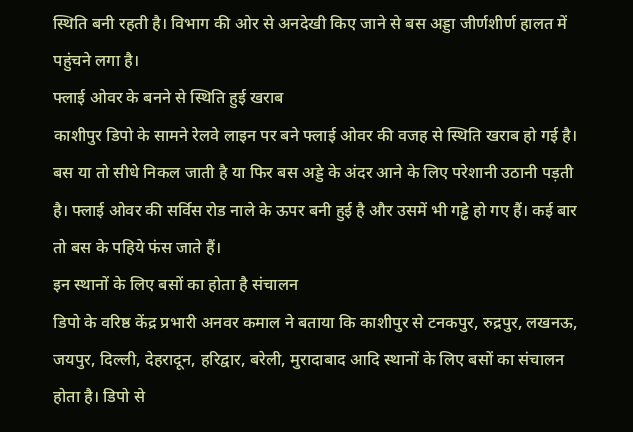स्थिति बनी रहती है। विभाग की ओर से अनदेखी किए जाने से बस अड्डा जीर्णशीर्ण हालत में पहुंचने लगा है।
फ्लाई ओवर के बनने से स्थिति हुई खराब
काशीपुर डिपो के सामने रेलवे लाइन पर बने फ्लाई ओवर की वजह से स्थिति खराब हो गई है। बस या तो सीधे निकल जाती है या फिर बस अड्डे के अंदर आने के लिए परेशानी उठानी पड़ती है। फ्लाई ओवर की सर्विस रोड नाले के ऊपर बनी हुई है और उसमें भी गड्ढे हो गए हैं। कई बार तो बस के पहिये फंस जाते हैं।
इन स्थानों के लिए बसों का होता है संचालन
डिपो के वरिष्ठ केंद्र प्रभारी अनवर कमाल ने बताया कि काशीपुर से टनकपुर, रुद्रपुर, लखनऊ, जयपुर, दिल्ली, देहरादून, हरिद्वार, बरेली, मुरादाबाद आदि स्थानों के लिए बसों का संचालन होता है। डिपो से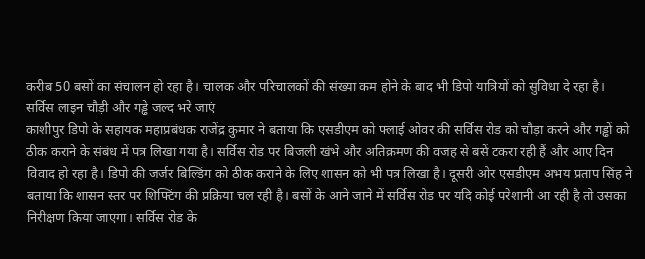करीब 50 बसों का संचालन हो रहा है। चालक और परिचालकों की संख्या कम होने के बाद भी डिपो यात्रियों को सुविधा दे रहा है।
सर्विस लाइन चौड़ी और गड्ढे जल्द भरे जाएं
काशीपुर डिपो के सहायक महाप्रबंधक राजेंद्र कुमार ने बताया कि एसडीएम को फ्लाई ओवर की सर्विस रोड को चौड़ा करने और गड्ढों को ठीक कराने के संबंध में पत्र लिखा गया है। सर्विस रोड पर बिजली खंभे और अतिक्रमण की वजह से बसें टकरा रही हैं और आए दिन विवाद हो रहा है। डिपो की जर्जर बिल्डिंग को ठीक कराने के लिए शासन को भी पत्र लिखा है। दूसरी ओर एसडीएम अभय प्रताप सिंह ने बताया कि शासन स्तर पर शिफ्टिंग की प्रक्रिया चल रही है। बसों के आने जाने में सर्विस रोड पर यदि कोई परेशानी आ रही है तो उसका निरीक्षण किया जाएगा। सर्विस रोड के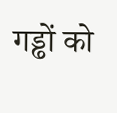गड्ढों को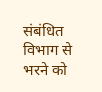संबंधित विभाग से भरने को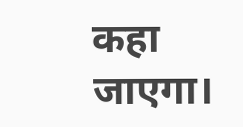कहा जाएगा।